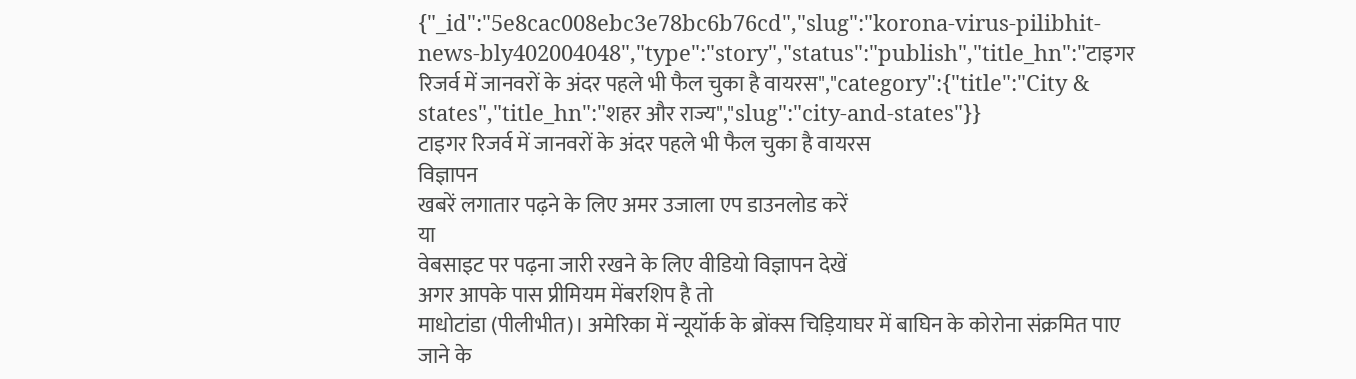{"_id":"5e8cac008ebc3e78bc6b76cd","slug":"korona-virus-pilibhit-news-bly402004048","type":"story","status":"publish","title_hn":"टाइगर रिजर्व में जानवरों के अंदर पहले भी फैल चुका है वायरस","category":{"title":"City & states","title_hn":"शहर और राज्य","slug":"city-and-states"}}
टाइगर रिजर्व में जानवरों के अंदर पहले भी फैल चुका है वायरस
विज्ञापन
खबरें लगातार पढ़ने के लिए अमर उजाला एप डाउनलोड करें
या
वेबसाइट पर पढ़ना जारी रखने के लिए वीडियो विज्ञापन देखें
अगर आपके पास प्रीमियम मेंबरशिप है तो
माधोटांडा (पीलीभीत)। अमेरिका में न्यूयॉर्क के ब्रोंक्स चिड़ियाघर में बाघिन के कोरोना संक्रमित पाए जाने के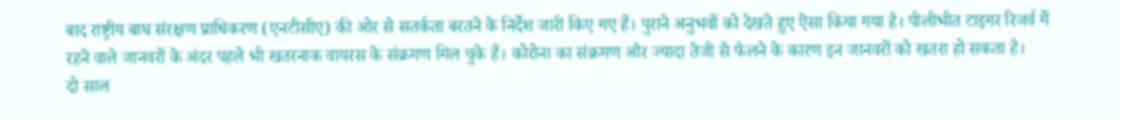बाद राष्ट्रीय बाघ संरक्षण प्राधिकरण (एनटीसीए) की ओर से सतर्कता बरतने के निर्देश जारी किए गए हैं। पुराने अनुभवों को देखते हुए ऐसा किया गया है। पीलीभीत टाइगर रिजर्व में रहने वाले जानवरों के अंदर पहले भी खतरनाक वायरस के संक्रमण मिल चुके हैं। कोरोना का संक्रमण और ज्यादा तेजी से फैलने के कारण इन जानवरों को खतरा हो सकता है।
दो साल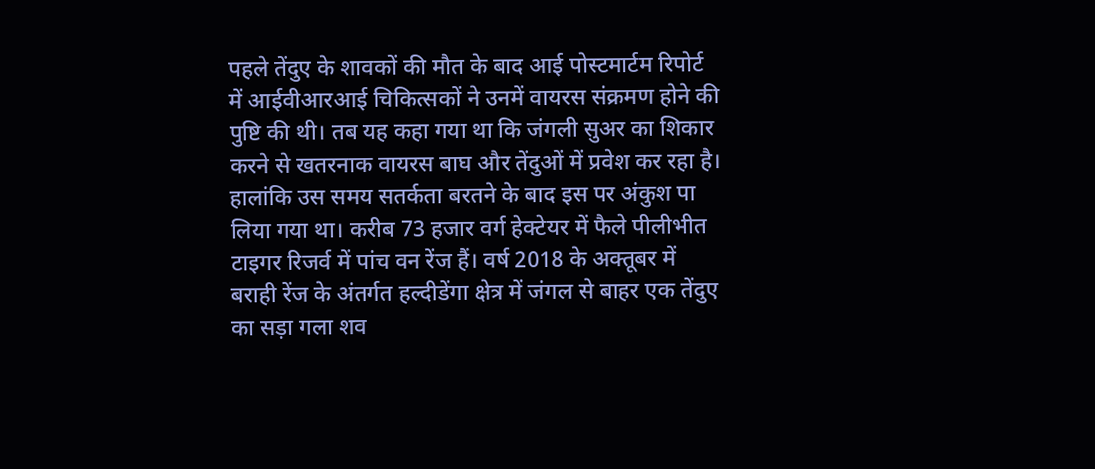पहले तेंदुए के शावकों की मौत के बाद आई पोस्टमार्टम रिपोर्ट में आईवीआरआई चिकित्सकों ने उनमें वायरस संक्रमण होने की पुष्टि की थी। तब यह कहा गया था कि जंगली सुअर का शिकार करने से खतरनाक वायरस बाघ और तेंदुओं में प्रवेश कर रहा है। हालांकि उस समय सतर्कता बरतने के बाद इस पर अंकुश पा लिया गया था। करीब 73 हजार वर्ग हेक्टेयर में फैले पीलीभीत टाइगर रिजर्व में पांच वन रेंज हैं। वर्ष 2018 के अक्तूबर में बराही रेंज के अंतर्गत हल्दीडेंगा क्षेत्र में जंगल से बाहर एक तेंदुए का सड़ा गला शव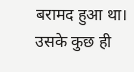बरामद हुआ था। उसके कुछ ही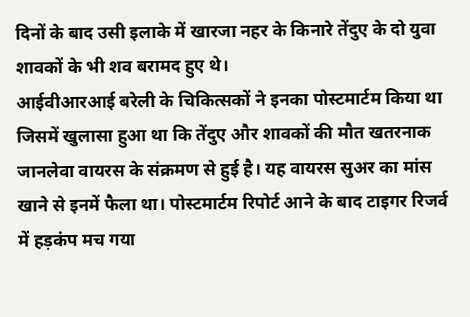दिनों के बाद उसी इलाके में खारजा नहर के किनारे तेंदुए के दो युवा शावकों के भी शव बरामद हुए थे।
आईवीआरआई बरेली के चिकित्सकों ने इनका पोस्टमार्टम किया था जिसमें खुलासा हुआ था कि तेंदुए और शावकों की मौत खतरनाक जानलेवा वायरस के संक्रमण से हुई है। यह वायरस सुअर का मांस खाने से इनमें फैला था। पोस्टमार्टम रिपोर्ट आने के बाद टाइगर रिजर्व में हड़कंप मच गया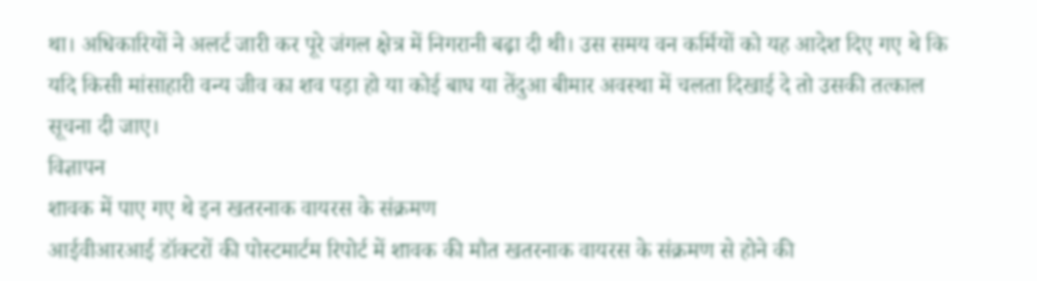था। अधिकारियों ने अलर्ट जारी कर पूरे जंगल क्षेत्र में निगरानी बढ़ा दी थी। उस समय वन कर्मियों को यह आदेश दिए गए थे कि यदि किसी मांसाहारी वन्य जीव का शव पड़ा हो या कोई बाघ या तेंदुआ बीमार अवस्था में चलता दिखाई दे तो उसकी तत्काल सूचना दी जाए।
विज्ञापन
शावक में पाए गए थे इन खतरनाक वायरस के संक्रमण
आईवीआरआई डॉक्टरों की पोस्टमार्टम रिपोर्ट में शावक की मौत खतरनाक वायरस के संक्रमण से होने की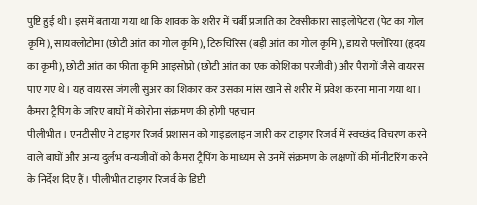पुष्टि हुई थी। इसमें बताया गया था कि शावक के शरीर में चर्बी प्रजाति का टेक्सीकारा साइलोपेटरा (पेट का गोल कृमि), सायक्लोटोमा (छोटी आंत का गोल कृमि), टिरुचिरिस (बड़ी आंत का गोल कृमि), डायरो फ्लोरिया (हृदय का कृमी), छोटी आंत का फीता कृमि आइसोप्रो (छोटी आंत का एक कोशिका परजीवी) और पैरागों जैसे वायरस पाए गए थे। यह वायरस जंगली सुअर का शिकार कर उसका मांस खाने से शरीर में प्रवेश करना माना गया था।
कैमरा ट्रैपिंग के जरिए बाघों में कोरोना संक्रमण की होगी पहचान
पीलीभीत। एनटीसीए ने टाइगर रिजर्व प्रशासन को गाइडलाइन जारी कर टाइगर रिजर्व में स्वच्छंद विचरण करने वाले बाघों और अन्य दुर्लभ वन्यजीवों को कैमरा ट्रैपिंग के माध्यम से उनमें संक्रमण के लक्षणों की मॉनीटरिंग करने के निर्देश दिए हैं। पीलीभीत टाइगर रिजर्व के डिप्टी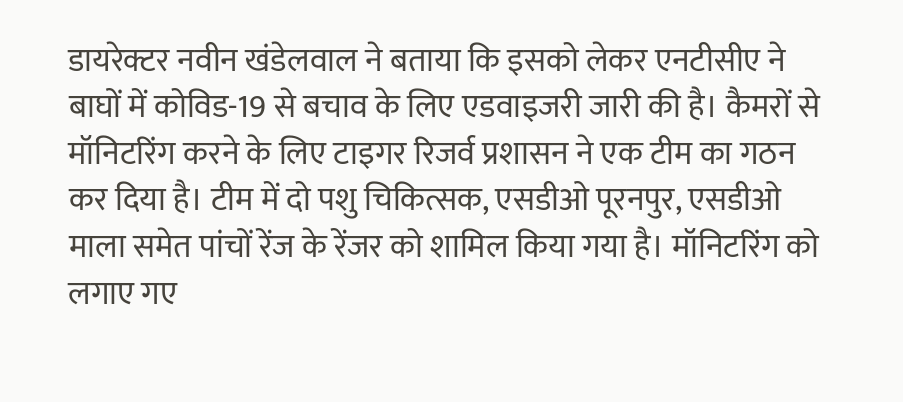डायरेक्टर नवीन खंडेलवाल ने बताया कि इसको लेकर एनटीसीए ने बाघों में कोविड-19 से बचाव के लिए एडवाइजरी जारी की है। कैमरों से मॉनिटरिंग करने के लिए टाइगर रिजर्व प्रशासन ने एक टीम का गठन कर दिया है। टीम में दो पशु चिकित्सक, एसडीओ पूरनपुर, एसडीओ माला समेत पांचों रेंज के रेंजर को शामिल किया गया है। मॉनिटरिंग को लगाए गए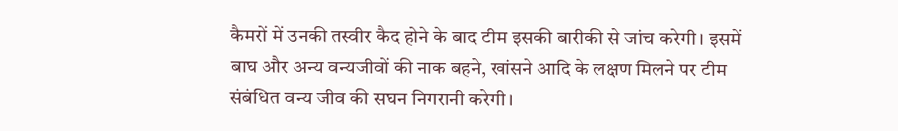कैमरों में उनकी तस्वीर कैद होने के बाद टीम इसकी बारीकी से जांच करेगी। इसमें बाघ और अन्य वन्यजीवों की नाक बहने, खांसने आदि के लक्षण मिलने पर टीम संबंधित वन्य जीव की सघन निगरानी करेगी।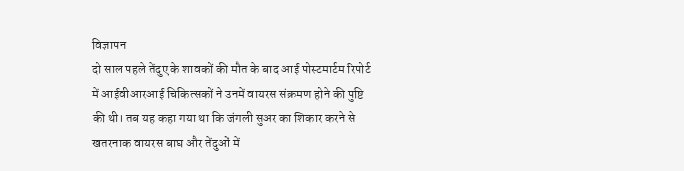विज्ञापन
दो साल पहले तेंदुए के शावकों की मौत के बाद आई पोस्टमार्टम रिपोर्ट में आईवीआरआई चिकित्सकों ने उनमें वायरस संक्रमण होने की पुष्टि की थी। तब यह कहा गया था कि जंगली सुअर का शिकार करने से खतरनाक वायरस बाघ और तेंदुओं में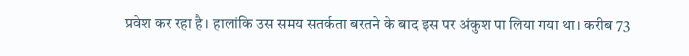प्रवेश कर रहा है। हालांकि उस समय सतर्कता बरतने के बाद इस पर अंकुश पा लिया गया था। करीब 73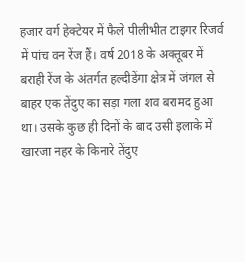हजार वर्ग हेक्टेयर में फैले पीलीभीत टाइगर रिजर्व में पांच वन रेंज हैं। वर्ष 2018 के अक्तूबर में बराही रेंज के अंतर्गत हल्दीडेंगा क्षेत्र में जंगल से बाहर एक तेंदुए का सड़ा गला शव बरामद हुआ था। उसके कुछ ही दिनों के बाद उसी इलाके में खारजा नहर के किनारे तेंदुए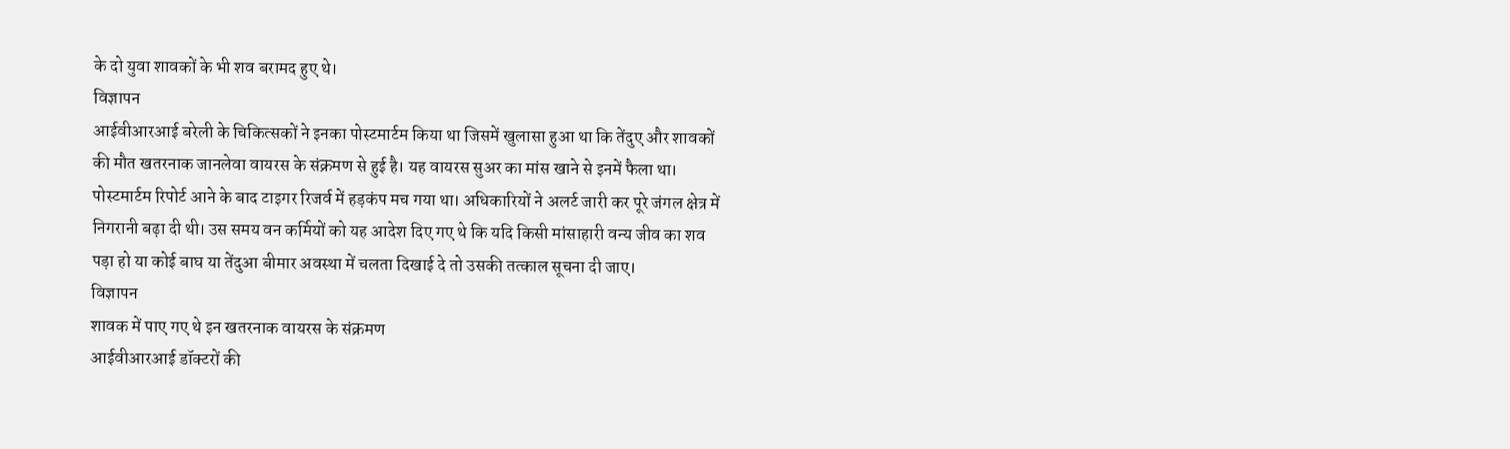के दो युवा शावकों के भी शव बरामद हुए थे।
विज्ञापन
आईवीआरआई बरेली के चिकित्सकों ने इनका पोस्टमार्टम किया था जिसमें खुलासा हुआ था कि तेंदुए और शावकों की मौत खतरनाक जानलेवा वायरस के संक्रमण से हुई है। यह वायरस सुअर का मांस खाने से इनमें फैला था। पोस्टमार्टम रिपोर्ट आने के बाद टाइगर रिजर्व में हड़कंप मच गया था। अधिकारियों ने अलर्ट जारी कर पूरे जंगल क्षेत्र में निगरानी बढ़ा दी थी। उस समय वन कर्मियों को यह आदेश दिए गए थे कि यदि किसी मांसाहारी वन्य जीव का शव पड़ा हो या कोई बाघ या तेंदुआ बीमार अवस्था में चलता दिखाई दे तो उसकी तत्काल सूचना दी जाए।
विज्ञापन
शावक में पाए गए थे इन खतरनाक वायरस के संक्रमण
आईवीआरआई डॉक्टरों की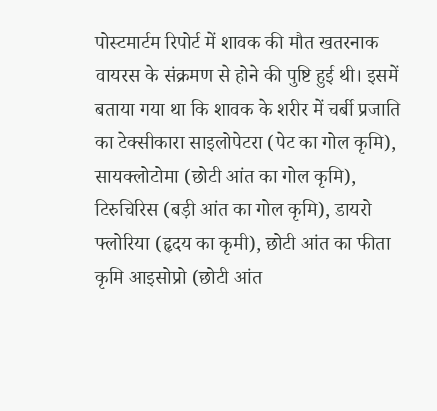पोस्टमार्टम रिपोर्ट में शावक की मौत खतरनाक वायरस के संक्रमण से होने की पुष्टि हुई थी। इसमें बताया गया था कि शावक के शरीर में चर्बी प्रजाति का टेक्सीकारा साइलोपेटरा (पेट का गोल कृमि), सायक्लोटोमा (छोटी आंत का गोल कृमि), टिरुचिरिस (बड़ी आंत का गोल कृमि), डायरो फ्लोरिया (हृदय का कृमी), छोटी आंत का फीता कृमि आइसोप्रो (छोटी आंत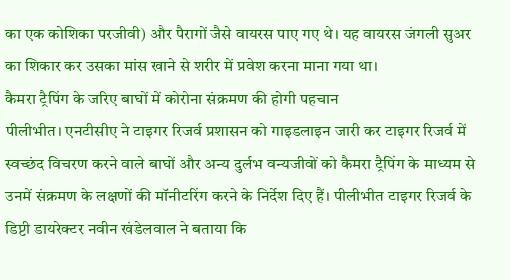का एक कोशिका परजीवी) और पैरागों जैसे वायरस पाए गए थे। यह वायरस जंगली सुअर का शिकार कर उसका मांस खाने से शरीर में प्रवेश करना माना गया था।
कैमरा ट्रैपिंग के जरिए बाघों में कोरोना संक्रमण की होगी पहचान
पीलीभीत। एनटीसीए ने टाइगर रिजर्व प्रशासन को गाइडलाइन जारी कर टाइगर रिजर्व में स्वच्छंद विचरण करने वाले बाघों और अन्य दुर्लभ वन्यजीवों को कैमरा ट्रैपिंग के माध्यम से उनमें संक्रमण के लक्षणों की मॉनीटरिंग करने के निर्देश दिए हैं। पीलीभीत टाइगर रिजर्व के डिप्टी डायरेक्टर नवीन खंडेलवाल ने बताया कि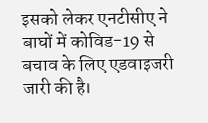इसको लेकर एनटीसीए ने बाघों में कोविड-19 से बचाव के लिए एडवाइजरी जारी की है।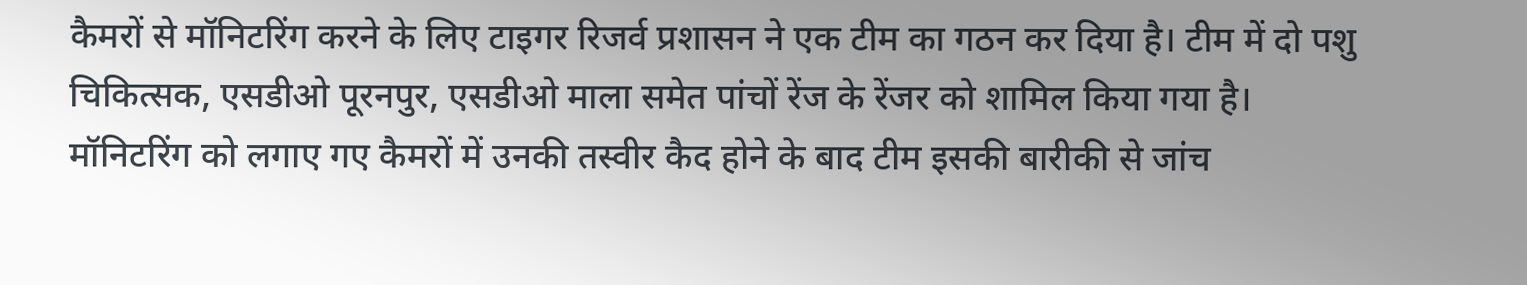कैमरों से मॉनिटरिंग करने के लिए टाइगर रिजर्व प्रशासन ने एक टीम का गठन कर दिया है। टीम में दो पशु चिकित्सक, एसडीओ पूरनपुर, एसडीओ माला समेत पांचों रेंज के रेंजर को शामिल किया गया है। मॉनिटरिंग को लगाए गए कैमरों में उनकी तस्वीर कैद होने के बाद टीम इसकी बारीकी से जांच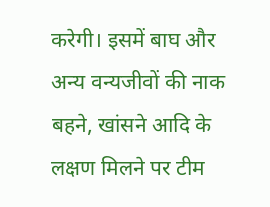करेगी। इसमें बाघ और अन्य वन्यजीवों की नाक बहने, खांसने आदि के लक्षण मिलने पर टीम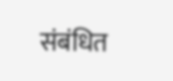संबंधित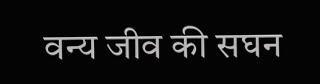वन्य जीव की सघन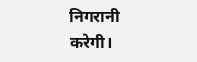निगरानी करेगी।